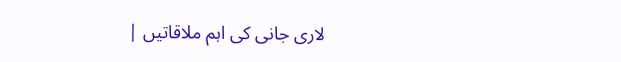لاری جانی کی اہم ملاقاتیں |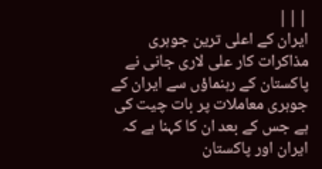|||
ایران کے اعلی ترین جوہری مذاکرات کار علی لاری جانی نے پاکستان کے رہنماؤں سے ایران کے جوہری معاملات پر بات چیت کی ہے جس کے بعد ان کا کہنا ہے کہ ایران اور پاکستان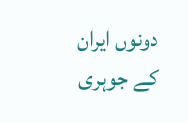دونوں ایران کے جوہری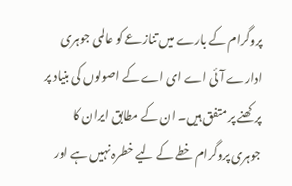پروگرام کے بارے میں تنازعے کو عالمی جوہری ادارے آئی اے ای اے کے اصولوں کی بنیاد پر پرکھنے پر متفق ہیں۔ ان کے مطابق ایران کا جوہری پروگرام خطے کے لیے خطرہ نہیں ہے اور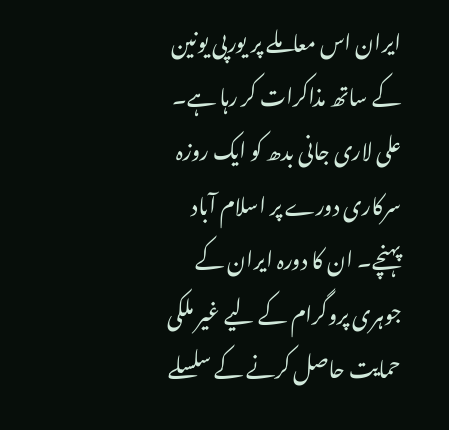ایران اس معاملے پر یورپی یونین کے ساتھ مذاکرات کر رہا ہے۔ علی لاری جانی بدھ کو ایک روزہ سرکاری دورے پر اسلام آباد پہنچے۔ ان کا دورہ ایران کے جوہری پروگرام کے لیے غیر ملکی حمایت حاصل کرنے کے سلسلے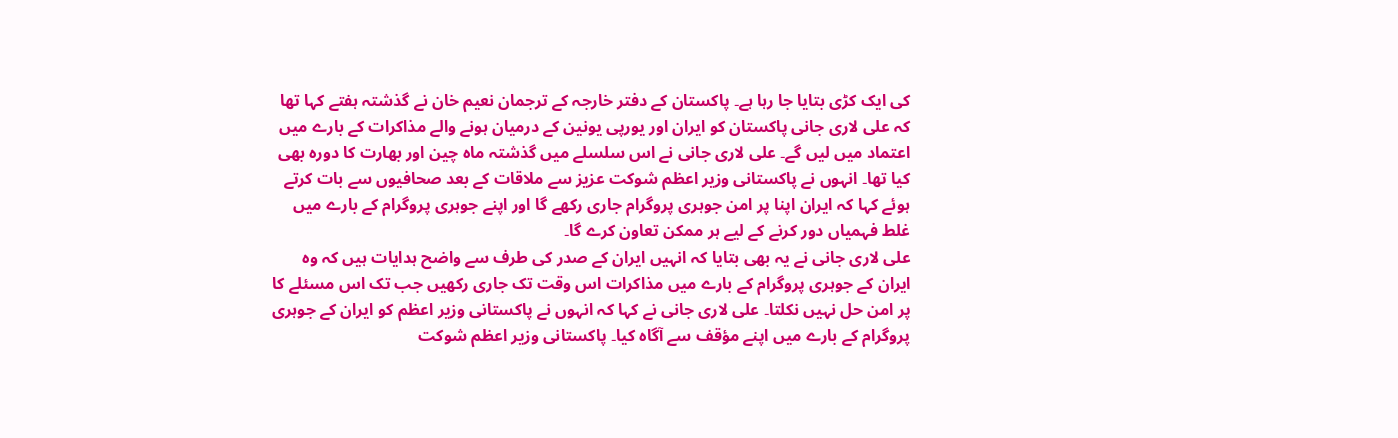کی ایک کڑی بتایا جا رہا ہے۔ پاکستان کے دفتر خارجہ کے ترجمان نعیم خان نے گذشتہ ہفتے کہا تھا کہ علی لاری جانی پاکستان کو ایران اور یورپی یونین کے درمیان ہونے والے مذاکرات کے بارے میں اعتماد میں لیں گے۔ علی لاری جانی نے اس سلسلے میں گذشتہ ماہ چین اور بھارت کا دورہ بھی کیا تھا۔ انہوں نے پاکستانی وزیر اعظم شوکت عزیز سے ملاقات کے بعد صحافیوں سے بات کرتے ہوئے کہا کہ ایران اپنا پر امن جوہری پروگرام جاری رکھے گا اور اپنے جوہری پروگرام کے بارے میں غلط فہمیاں دور کرنے کے لیے ہر ممکن تعاون کرے گا۔
علی لاری جانی نے یہ بھی بتایا کہ انہیں ایران کے صدر کی طرف سے واضح ہدایات ہیں کہ وہ ایران کے جوہری پروگرام کے بارے میں مذاکرات اس وقت تک جاری رکھیں جب تک اس مسئلے کا پر امن حل نہیں نکلتا۔ علی لاری جانی نے کہا کہ انہوں نے پاکستانی وزیر اعظم کو ایران کے جوہری پروگرام کے بارے میں اپنے مؤقف سے آگاہ کیا۔ پاکستانی وزیر اعظم شوکت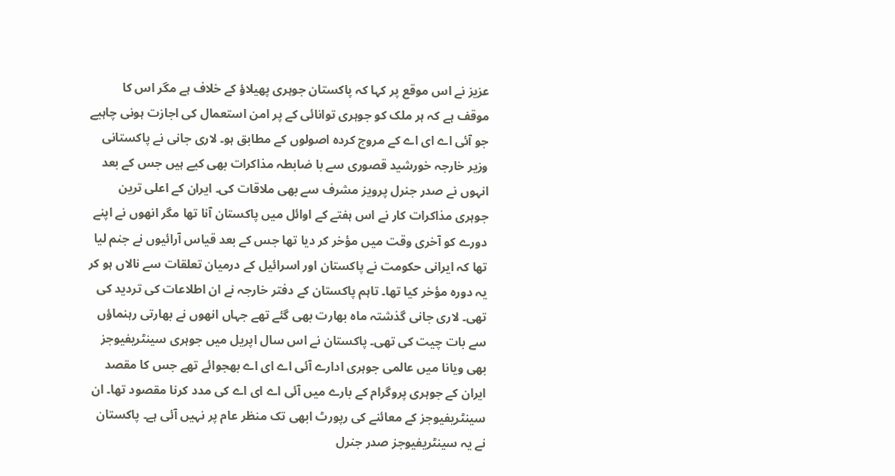عزیز نے اس موقع پر کہا کہ پاکستان جوہری پھیلاؤ کے خلاف ہے مگر اس کا موقف ہے کہ ہر ملک کو جوہری توانائی کے پر امن استعمال کی اجازت ہونی چاہیے جو آئی اے ای اے کے مروج کردہ اصولوں کے مطابق ہو۔ لاری جانی نے پاکستانی وزیر خارجہ خورشید قصوری سے با ضابطہ مذاکرات بھی کیے ہیں جس کے بعد انہوں نے صدر جنرل پرویز مشرف سے بھی ملاقات کی۔ ایران کے اعلی ترین جوہری مذاکرات کار نے اس ہفتے کے اوائل میں پاکستان آنا تھا مگر انھوں نے اپنے دورے کو آخری وقت میں مؤخر کر دیا تھا جس کے بعد قیاس آرائیوں نے جنم لیا تھا کہ ایرانی حکومت نے پاکستان اور اسرائیل کے درمیان تعلقات سے نالاں ہو کر یہ دورہ مؤخر کیا تھا۔ تاہم پاکستان کے دفتر خارجہ نے ان اطلاعات کی تردید کی تھی۔ لاری جانی گذشتہ ماہ بھارت بھی گئے تھے جہاں انھوں نے بھارتی رہنماؤں سے بات چیت کی تھی۔ پاکستان نے اس سال اپریل میں جوہری سینٹریفیوجز بھی ویانا میں عالمی جوہری ادارے آئی اے ای اے بھجوائے تھے جس کا مقصد ایران کے جوہری پروگرام کے بارے میں آئی اے ای اے کی مدد کرنا مقصود تھا۔ ان سینٹریفیوجز کے معائنے کی رپورٹ ابھی تک منظر عام پر نہیں آئی ہے۔ پاکستان نے یہ سینٹریفیوجز صدر جنرل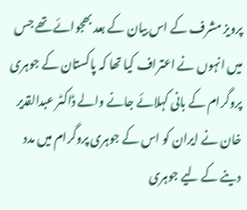پرویز مشرف کے اس بیان کے بعد بھجوائے تھے جس میں انہوں نے اعتراف کیا تھا کہ پاکستان کے جوہری پروگرام کے بانی کہلائے جانے والے ڈاکٹر عبدالقدیر خان نے ایران کو اس کے جوہری پروگرام میں مدد دینے کے لیے جوہری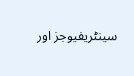سینٹریفیوجز اور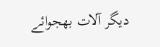دیگر آلات بھجوائے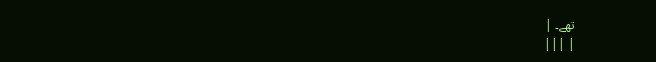تھے۔ |
| |||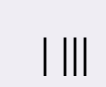| |||